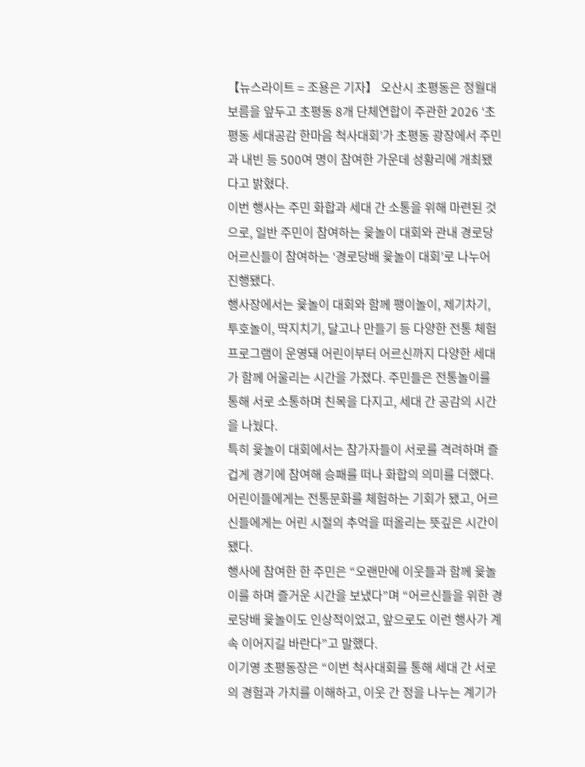【뉴스라이트 = 조용은 기자】 오산시 초평동은 정월대보름을 앞두고 초평동 8개 단체연합이 주관한 2026 ‘초평동 세대공감 한마음 척사대회’가 초평동 광장에서 주민과 내빈 등 500여 명이 참여한 가운데 성황리에 개최됐다고 밝혔다.
이번 행사는 주민 화합과 세대 간 소통을 위해 마련된 것으로, 일반 주민이 참여하는 윷놀이 대회와 관내 경로당 어르신들이 참여하는 ‘경로당배 윷놀이 대회’로 나누어 진행됐다.
행사장에서는 윷놀이 대회와 함께 팽이놀이, 제기차기, 투호놀이, 딱지치기, 달고나 만들기 등 다양한 전통 체험 프로그램이 운영돼 어린이부터 어르신까지 다양한 세대가 함께 어울리는 시간을 가졌다. 주민들은 전통놀이를 통해 서로 소통하며 친목을 다지고, 세대 간 공감의 시간을 나눴다.
특히 윷놀이 대회에서는 참가자들이 서로를 격려하며 즐겁게 경기에 참여해 승패를 떠나 화합의 의미를 더했다. 어린이들에게는 전통문화를 체험하는 기회가 됐고, 어르신들에게는 어린 시절의 추억을 떠올리는 뜻깊은 시간이 됐다.
행사에 참여한 한 주민은 “오랜만에 이웃들과 함께 윷놀이를 하며 즐거운 시간을 보냈다”며 “어르신들을 위한 경로당배 윷놀이도 인상적이었고, 앞으로도 이런 행사가 계속 이어지길 바란다”고 말했다.
이기영 초평동장은 “이번 척사대회를 통해 세대 간 서로의 경험과 가치를 이해하고, 이웃 간 정을 나누는 계기가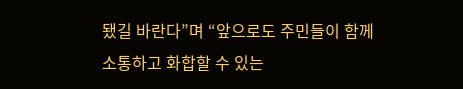됐길 바란다”며 “앞으로도 주민들이 함께 소통하고 화합할 수 있는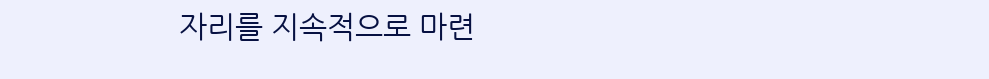자리를 지속적으로 마련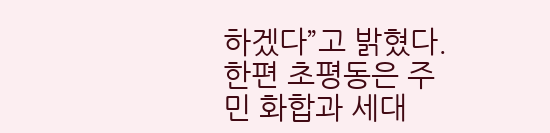하겠다”고 밝혔다.
한편 초평동은 주민 화합과 세대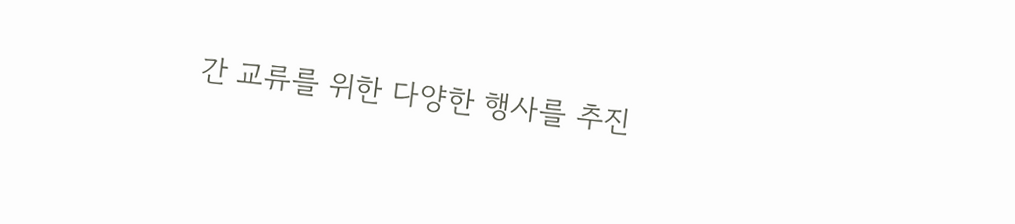간 교류를 위한 다양한 행사를 추진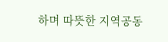하며 따뜻한 지역공동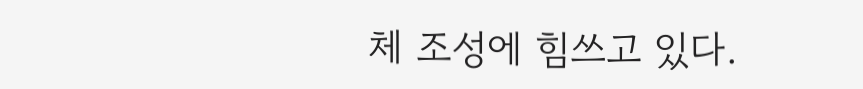체 조성에 힘쓰고 있다.